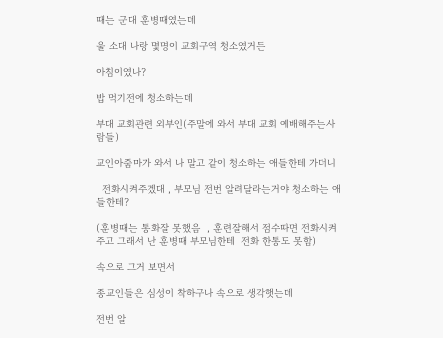때는 군대 훈병때였는데

울 소대 나랑 몇명이 교회구역 청소였거든

아침이였나?

밥 먹기전에 청소하는데

부대 교회관련 외부인(주말에 와서 부대 교회 예배해주는사람들)

교인아줌마가 와서 나 말고 같이 청소하는 애들한테 가더니

  전화시켜주겠대 , 부모님 전번 알려달라는거야 청소하는 애들한테?

(훈병때는 통화잘 못했음  , 훈련잘해서 점수따면 전화시켜주고 그래서 난 훈병때 부모님한테  전화 한통도 못함)

속으로 그거 보면서

종교인들은 심성이 착하구나 속으로 생각햇는데

전번 알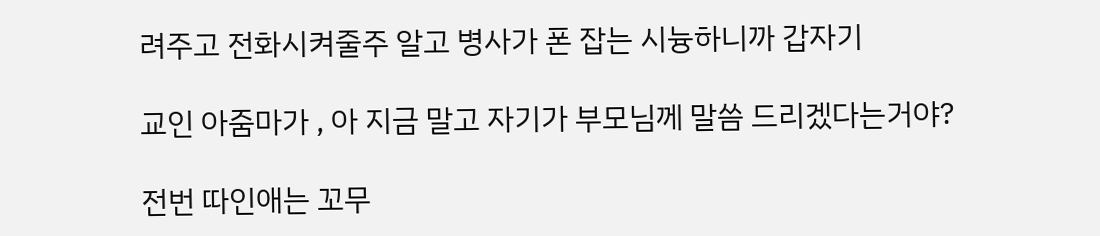려주고 전화시켜줄주 알고 병사가 폰 잡는 시늉하니까 갑자기

교인 아줌마가 , 아 지금 말고 자기가 부모님께 말씀 드리겠다는거야?

전번 따인애는 꼬무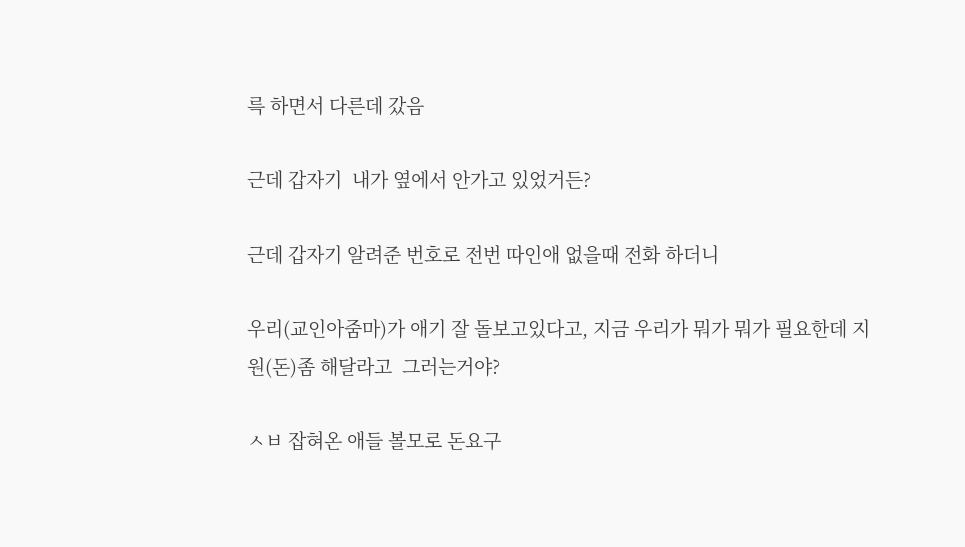륵 하면서 다른데 갔음

근데 갑자기  내가 옆에서 안가고 있었거든?

근데 갑자기 알려준 번호로 전번 따인애 없을때 전화 하더니

우리(교인아줌마)가 애기 잘 돌보고있다고, 지금 우리가 뭐가 뭐가 필요한데 지원(돈)좀 해달라고  그러는거야?

ㅅㅂ 잡혀온 애들 볼모로 돈요구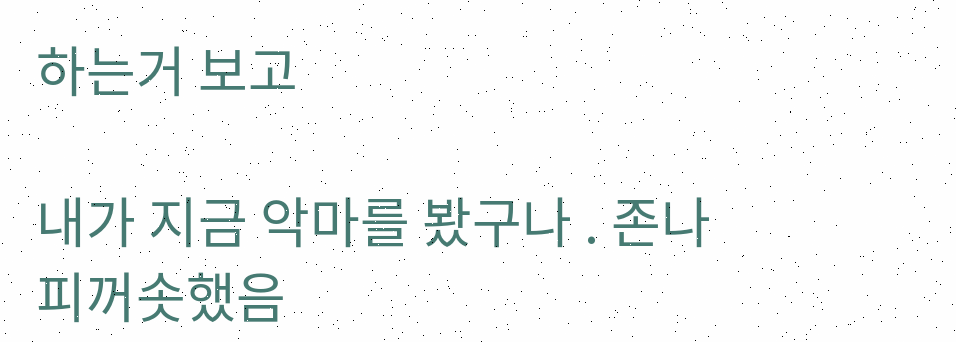하는거 보고

내가 지금 악마를 봤구나 . 존나 피꺼솟했음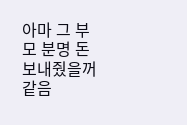아마 그 부모 분명 돈 보내줬을꺼 같음